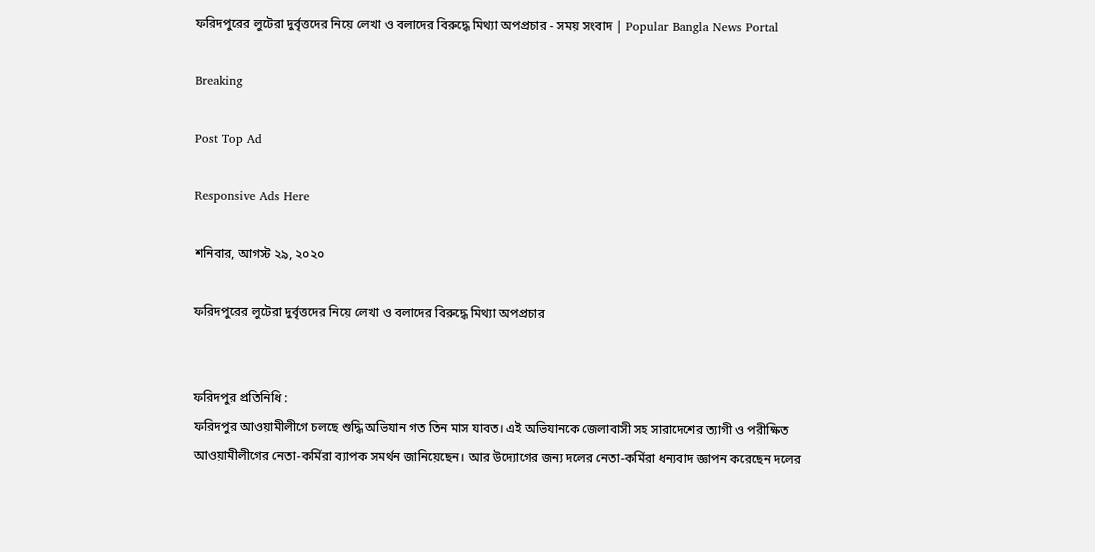ফরিদপুরের লুটেরা দুর্বৃত্তদের নিয়ে লেখা ও বলাদের বিরুদ্ধে মিথ্যা অপপ্রচার - সময় সংবাদ | Popular Bangla News Portal

Breaking

Post Top Ad

Responsive Ads Here

শনিবার, আগস্ট ২৯, ২০২০

ফরিদপুরের লুটেরা দুর্বৃত্তদের নিয়ে লেখা ও বলাদের বিরুদ্ধে মিথ্যা অপপ্রচার


ফরিদপুর প্রতিনিধি :
ফরিদপুর আওয়ামীলীগে চলছে শুদ্ধি অভিযান গত তিন মাস যাবত। এই অভিযানকে জেলাবাসী সহ সারাদেশের ত্যাগী ও পরীক্ষিত আওয়ামীলীগের নেতা-কর্মিরা ব্যাপক সমর্থন জানিয়েছেন। আর উদ্যোগের জন্য দলের নেতা-কর্মিরা ধন্যবাদ জ্ঞাপন করেছেন দলের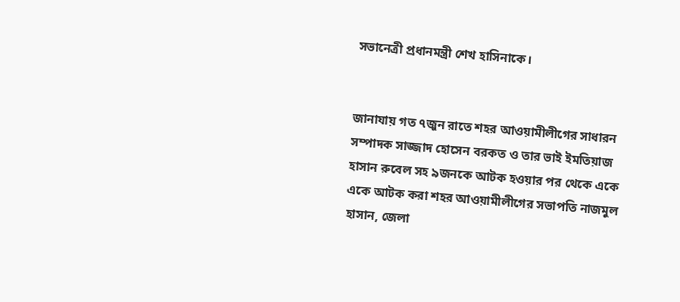সভানেত্রী প্রধানমন্ত্রী শেখ হাসিনাকে।


জানাযায় গত ৭জুন রাতে শহর আওয়ামীলীগের সাধারন সম্পাদক সাজ্জাদ হোসেন বরকত ও তার ভাই ইমতিয়াজ হাসান রুবেল সহ ৯জনকে আটক হওয়ার পর থেকে একে একে আটক করা শহর আওয়ামীলীগের সভাপতি নাজমুল হাসান, জেলা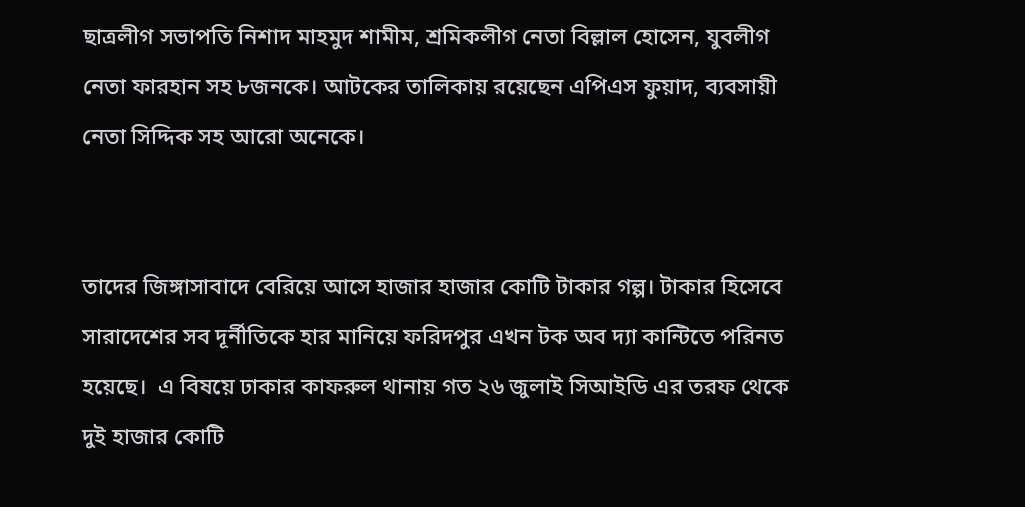ছাত্রলীগ সভাপতি নিশাদ মাহমুদ শামীম, শ্রমিকলীগ নেতা বিল্লাল হোসেন, যুবলীগ নেতা ফারহান সহ ৮জনকে। আটকের তালিকায় রয়েছেন এপিএস ফুয়াদ, ব্যবসায়ী নেতা সিদ্দিক সহ আরো অনেকে।


তাদের জিঙ্গাসাবাদে বেরিয়ে আসে হাজার হাজার কোটি টাকার গল্প। টাকার হিসেবে সারাদেশের সব দূর্নীতিকে হার মানিয়ে ফরিদপুর এখন টক অব দ্যা কান্টিতে পরিনত হয়েছে।  এ বিষয়ে ঢাকার কাফরুল থানায় গত ২৬ জুলাই সিআইডি এর তরফ থেকে দুই হাজার কোটি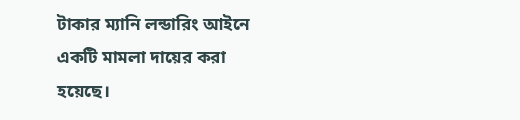টাকার ম্যানি লন্ডারিং আইনে একটি মামলা দায়ের করা হয়েছে।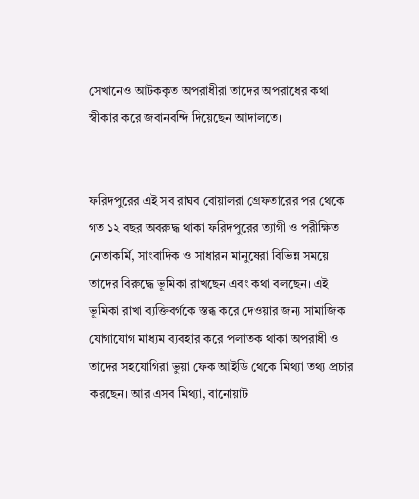সেখানেও আটককৃত অপরাধীরা তাদের অপরাধের কথা স্বীকার করে জবানবন্দি দিয়েছেন আদালতে।


ফরিদপুরের এই সব রাঘব বোয়ালরা গ্রেফতারের পর থেকে গত ১২ বছর অবরুদ্ধ থাকা ফরিদপুরের ত্যাগী ও পরীক্ষিত নেতাকর্মি, সাংবাদিক ও সাধারন মানুষেরা বিভিন্ন সময়ে তাদের বিরুদ্ধে ভূমিকা রাখছেন এবং কথা বলছেন। এই ভূমিকা রাখা ব্যক্তিবর্গকে স্তব্ধ করে দেওয়ার জন্য সামাজিক যোগাযোগ মাধ্যম ব্যবহার করে পলাতক থাকা অপরাধী ও তাদের সহযোগিরা ভুয়া ফেক আইডি থেকে মিথ্যা তথ্য প্রচার করছেন। আর এসব মিথ্যা, বানোয়াট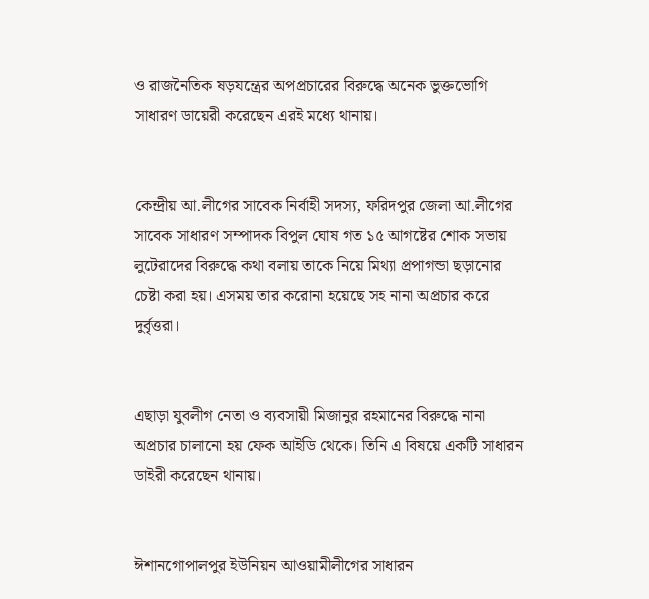ও রাজনৈতিক ষড়যন্ত্রের অপপ্রচারের বিরুদ্ধে অনেক ভুক্তভোগি সাধারণ ডায়েরী করেছেন এরই মধ্যে থানায়।


কেন্দ্রীয় আ.লীগের সাবেক নির্বাহী সদস্য, ফরিদপুর জেলা আ.লীগের সাবেক সাধারণ সম্পাদক বিপুল ঘোষ গত ১৫ আগষ্টের শোক সভায় লুটেরাদের বিরুদ্ধে কথা বলায় তাকে নিয়ে মিথ্যা প্রপাগন্ডা ছড়ানোর চেষ্টা করা হয়। এসময় তার করোনা হয়েছে সহ নানা অপ্রচার করে দুর্বৃত্তরা।


এছাড়া যুবলীগ নেতা ও ব্যবসায়ী মিজানুর রহমানের বিরুদ্ধে নানা অপ্রচার চালানো হয় ফেক আইডি থেকে। তিনি এ বিষয়ে একটি সাধারন ডাইরী করেছেন থানায়।


ঈশানগোপালপুর ইউনিয়ন আওয়ামীলীগের সাধারন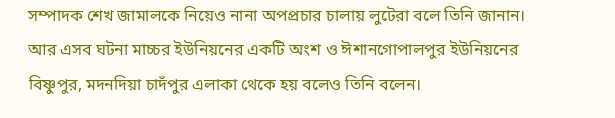সম্পাদক শেখ জামালকে নিয়েও নানা অপপ্রচার চালায় লুটেরা বলে তিনি জানান। আর এসব ঘটনা মাচ্চর ইউনিয়নের একটি অংশ ও ঈশানগোপালপুর ইউনিয়নের বিষ্ণুপুর, মদনদিয়া চাদঁপুর এলাকা থেকে হয় বলেও তিনি বলেন।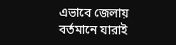এভাবে জেলায় বর্তমানে যারাই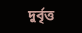দুর্বৃত্ত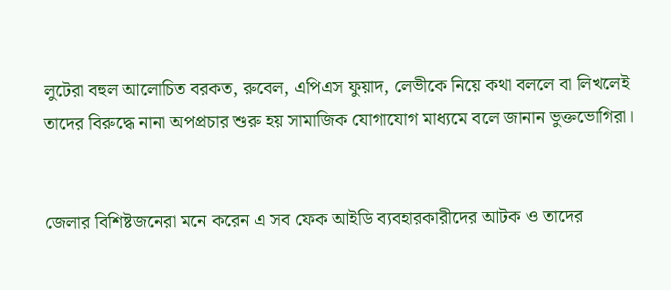লুটেরা বহুল আলোচিত বরকত, রুবেল, এপিএস ফুয়াদ, লেভীকে নিয়ে কথা বললে বা লিখলেই তাদের বিরুদ্ধে নানা অপপ্রচার শুরু হয় সামাজিক যোগাযোগ মাধ্যমে বলে জানান ভুক্তভোগিরা।


জেলার বিশিষ্টজনেরা মনে করেন এ সব ফেক আইডি ব্যবহারকারীদের আটক ও তাদের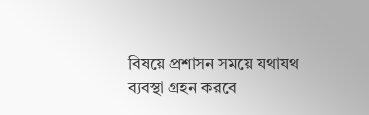বিষয়ে প্রশাসন সময়ে যথাযথ ব্যবস্থা গ্রহন করবে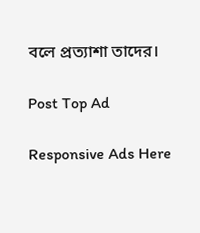বলে প্রত্যাশা তাদের।

Post Top Ad

Responsive Ads Here